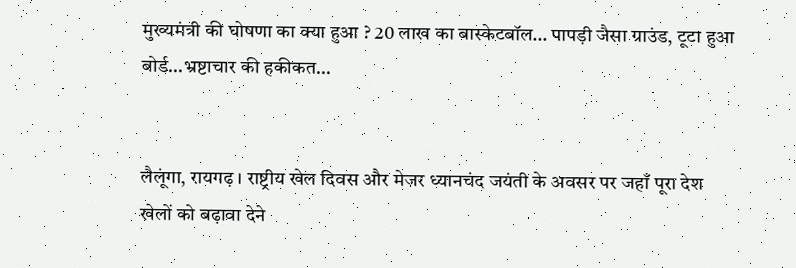मुख्यमंत्री की घोषणा का क्या हुआ ? 20 लाख का बास्केटबॉल… पापड़ी जैसा ग्राउंड, टूटा हुआ बोर्ड…भ्रष्टाचार की हकीकत…


लैलूंगा, रायगढ़ । राष्ट्रीय खेल दिवस और मेजर ध्यानचंद जयंती के अवसर पर जहाँ पूरा देश खेलों को बढ़ावा देने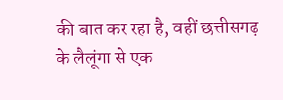की बात कर रहा है, वहीं छत्तीसगढ़ के लैलूंगा से एक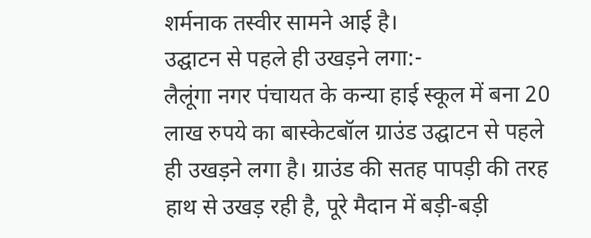शर्मनाक तस्वीर सामने आई है।
उद्घाटन से पहले ही उखड़ने लगा:-
लैलूंगा नगर पंचायत के कन्या हाई स्कूल में बना 20 लाख रुपये का बास्केटबॉल ग्राउंड उद्घाटन से पहले ही उखड़ने लगा है। ग्राउंड की सतह पापड़ी की तरह हाथ से उखड़ रही है, पूरे मैदान में बड़ी-बड़ी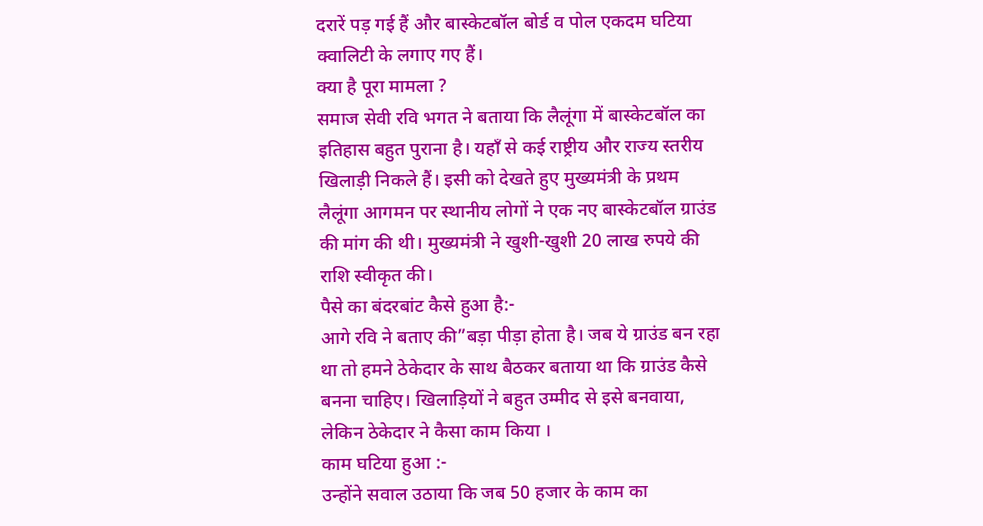दरारें पड़ गई हैं और बास्केटबॉल बोर्ड व पोल एकदम घटिया क्वालिटी के लगाए गए हैं।
क्या है पूरा मामला ?
समाज सेवी रवि भगत ने बताया कि लैलूंगा में बास्केटबॉल का इतिहास बहुत पुराना है। यहाँ से कई राष्ट्रीय और राज्य स्तरीय खिलाड़ी निकले हैं। इसी को देखते हुए मुख्यमंत्री के प्रथम लैलूंगा आगमन पर स्थानीय लोगों ने एक नए बास्केटबॉल ग्राउंड की मांग की थी। मुख्यमंत्री ने खुशी-खुशी 20 लाख रुपये की राशि स्वीकृत की।
पैसे का बंदरबांट कैसे हुआ है:-
आगे रवि ने बताए की”बड़ा पीड़ा होता है। जब ये ग्राउंड बन रहा था तो हमने ठेकेदार के साथ बैठकर बताया था कि ग्राउंड कैसे बनना चाहिए। खिलाड़ियों ने बहुत उम्मीद से इसे बनवाया, लेकिन ठेकेदार ने कैसा काम किया ।
काम घटिया हुआ :-
उन्होंने सवाल उठाया कि जब 50 हजार के काम का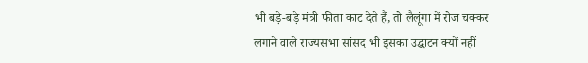भी बड़े-बड़े मंत्री फीता काट देते हैं, तो लैलूंगा में रोज चक्कर लगाने वाले राज्यसभा सांसद भी इसका उद्घाटन क्यों नहीं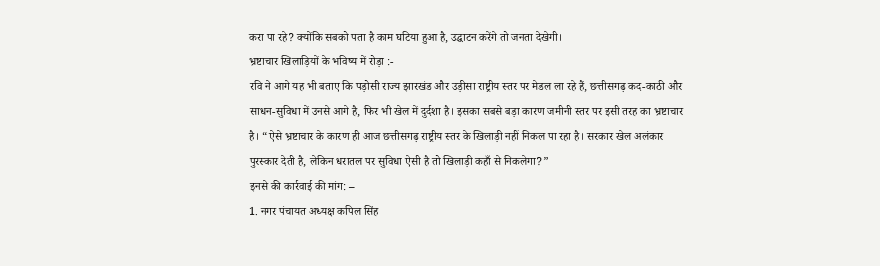करा पा रहे? क्योंकि सबको पता है काम घटिया हुआ है, उद्घाटन करेंगे तो जनता देखेगी।
भ्रष्टाचार खिलाड़ियों के भविष्य में रोड़ा :-
रवि ने आगे यह भी बताए कि पड़ोसी राज्य झारखंड और उड़ीसा राष्ट्रीय स्तर पर मेडल ला रहे हैं, छत्तीसगढ़ कद-काठी और साधन-सुविधा में उनसे आगे है, फिर भी खेल में दुर्दशा है। इसका सबसे बड़ा कारण जमीनी स्तर पर इसी तरह का भ्रष्टाचार है। “ऐसे भ्रष्टाचार के कारण ही आज छत्तीसगढ़ राष्ट्रीय स्तर के खिलाड़ी नहीं निकल पा रहा है। सरकार खेल अलंकार पुरस्कार देती है, लेकिन धरातल पर सुविधा ऐसी है तो खिलाड़ी कहाँ से निकलेगा?”
इनसे की कार्रवाई की मांग: –
1. नगर पंचायत अध्यक्ष कपिल सिंह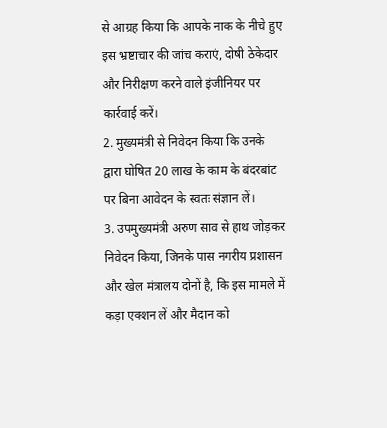से आग्रह किया कि आपके नाक के नीचे हुए इस भ्रष्टाचार की जांच कराएं, दोषी ठेकेदार और निरीक्षण करने वाले इंजीनियर पर कार्रवाई करें।
2. मुख्यमंत्री से निवेदन किया कि उनके द्वारा घोषित 20 लाख के काम के बंदरबांट पर बिना आवेदन के स्वतः संज्ञान लें।
3. उपमुख्यमंत्री अरुण साव से हाथ जोड़कर निवेदन किया, जिनके पास नगरीय प्रशासन और खेल मंत्रालय दोनों है, कि इस मामले में कड़ा एक्शन लें और मैदान को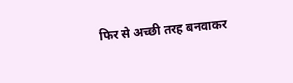फिर से अच्छी तरह बनवाकर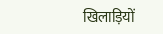खिलाड़ियों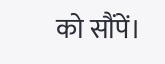को सौंपें।